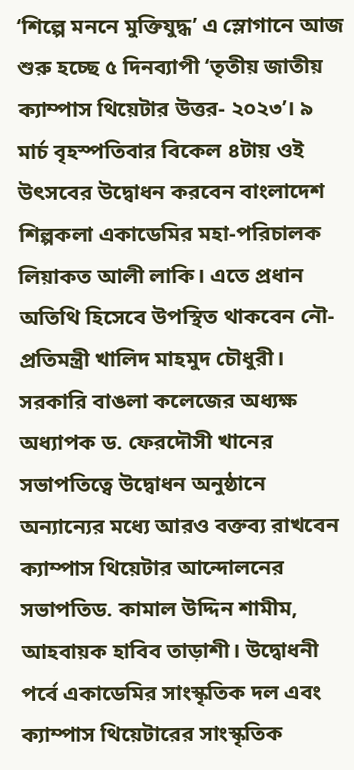‘শিল্পে মননে মুক্তিযুদ্ধ’ এ স্লোগানে আজ শুরু হচ্ছে ৫ দিনব্যাপী ‘তৃতীয় জাতীয় ক্যাম্পাস থিয়েটার উত্তর- ২০২৩’। ৯ মার্চ বৃহস্পতিবার বিকেল ৪টায় ওই উৎসবের উদ্বোধন করবেন বাংলাদেশ শিল্পকলা একাডেমির মহা-পরিচালক লিয়াকত আলী লাকি। এতে প্রধান অতিথি হিসেবে উপস্থিত থাকবেন নৌ-প্রতিমন্ত্রী খালিদ মাহমুদ চৌধুরী।
সরকারি বাঙলা কলেজের অধ্যক্ষ অধ্যাপক ড. ফেরদৌসী খানের সভাপতিত্বে উদ্বোধন অনুষ্ঠানে অন্যান্যের মধ্যে আরও বক্তব্য রাখবেন ক্যাম্পাস থিয়েটার আন্দোলনের সভাপতিড. কামাল উদ্দিন শামীম, আহবায়ক হাবিব তাড়াশী। উদ্বোধনী পর্বে একাডেমির সাংস্কৃতিক দল এবং ক্যাম্পাস থিয়েটারের সাংস্কৃতিক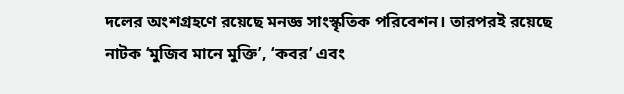দলের অংশগ্রহণে রয়েছে মনজ্ঞ সাংস্কৃতিক পরিবেশন। তারপরই রয়েছে নাটক ‘মুজিব মানে মুক্তি’, ‘কবর’ এবং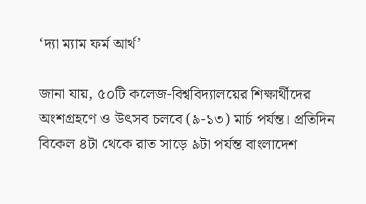‘দ্যা ম্যাম ফর্ম আর্থ’

জানা যায়, ৫০টি কলেজ-বিশ্ববিদ্যালয়ের শিক্ষার্থীদের অংশগ্রহণে ও উৎসব চলবে (৯-১৩) মার্চ পর্যন্ত। প্রতিদিন বিকেল ৪টা থেকে রাত সাড়ে ৯টা পর্যন্ত বাংলাদেশ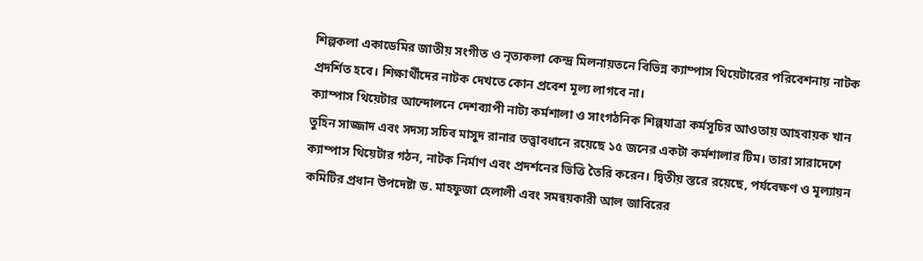শিল্পকলা একাডেমির জাতীয় সংগীত ও নৃত্যকলা কেন্দ্র মিলনায়তনে বিভিন্ন ক্যাম্পাস থিয়েটারের পরিবেশনায় নাটক প্রদর্শিত হবে। শিক্ষার্থীদের নাটক দেখতে কোন প্রবেশ মূল্য লাগবে না।
ক্যাম্পাস থিয়েটার আন্দোলনে দেশব্যাপী নাট্য কর্মশালা ও সাংগঠনিক শিল্পযাত্রা কর্মসূচির আওতায় আহবায়ক খান তুহিন সাজ্জাদ এবং সদস্য সচিব মাসুদ রানার তত্ত্বাবধানে রয়েছে ১৫ জনের একটা কর্মশালার টিম। তারা সারাদেশে ক্যাম্পাস থিয়েটার গঠন, নাটক নির্মাণ এবং প্রদর্শনের ভিত্তি তৈরি করেন। দ্বিতীয় স্তরে রয়েছে, পর্যবেক্ষণ ও মূল্যায়ন কমিটির প্রধান উপদেষ্টা ড. মাহফুজা হেলালী এবং সমন্বয়কারী আল জাবিরের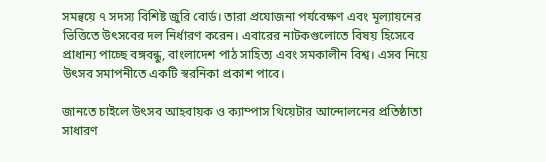সমন্বয়ে ৭ সদস্য বিশিষ্ট জুরি বোর্ড। তারা প্রযোজনা পর্যবেক্ষণ এবং মূল্যায়নের ভিত্তিতে উৎসবের দল নির্ধারণ করেন। এবারের নাটকগুলোতে বিষয় হিসেবে প্রাধান্য পাচ্ছে বঙ্গবন্ধু, বাংলাদেশ পাঠ সাহিত্য এবং সমকালীন বিশ্ব। এসব নিয়ে উৎসব সমাপনীতে একটি স্বরনিকা প্রকাশ পাবে।

জানতে চাইলে উৎসব আহবায়ক ও ক্যাম্পাস থিয়েটার আন্দোলনের প্রতিষ্ঠাতা সাধারণ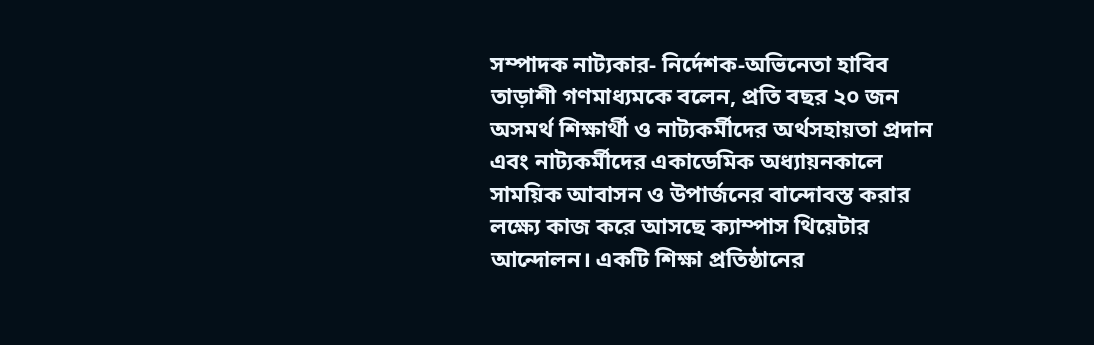সম্পাদক নাট্যকার- নির্দেশক-অভিনেতা হাবিব তাড়াশী গণমাধ্যমকে বলেন, প্রতি বছর ২০ জন অসমর্থ শিক্ষার্থী ও নাট্যকর্মীদের অর্থসহায়তা প্রদান এবং নাট্যকর্মীদের একাডেমিক অধ্যায়নকালে সাময়িক আবাসন ও উপার্জনের বান্দোবস্ত করার লক্ষ্যে কাজ করে আসছে ক্যাম্পাস থিয়েটার আন্দোলন। একটি শিক্ষা প্রতিষ্ঠানের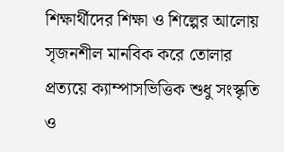শিক্ষার্থীদের শিক্ষা ও শিল্পের আলোয় সৃজনশীল মানবিক করে তোলার প্রত্যয়ে ক্যাম্পাসভিত্তিক শুধু সংস্কৃতি ও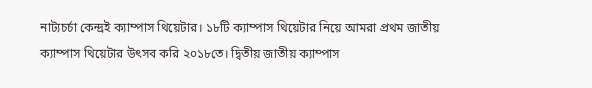নাট্যচর্চা কেন্দ্রই ক্যাম্পাস থিয়েটার। ১৮টি ক্যাম্পাস থিয়েটার নিয়ে আমরা প্রথম জাতীয় ক্যাম্পাস থিয়েটার উৎসব করি ২০১৮তে। দ্বিতীয় জাতীয় ক্যাম্পাস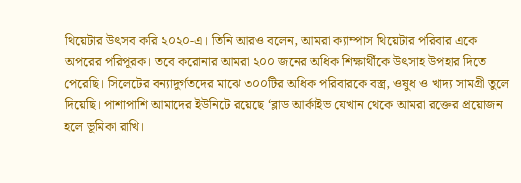থিয়েটার উৎসব করি ২০২০-এ। তিনি আরও বলেন, আমরা ক্যাম্পাস থিয়েটার পরিবার একে অপরের পরিপূরক। তবে করোনার আমরা ২০০ জনের অধিক শিক্ষার্থীকে উৎসাহ উপহার দিতে পেরেছি। সিলেটের বন্যাদুর্গতদের মাঝে ৩০০টির অধিক পরিবারকে বস্ত্র, ওষুধ ও খাদ্য সামগ্রী তুলে দিয়েছি। পাশাপাশি আমাদের ইউনিটে রয়েছে ‘ব্লাড আর্কাইভ যেখান থেকে আমরা রক্তের প্রয়োজন হলে ভূমিকা রাখি।